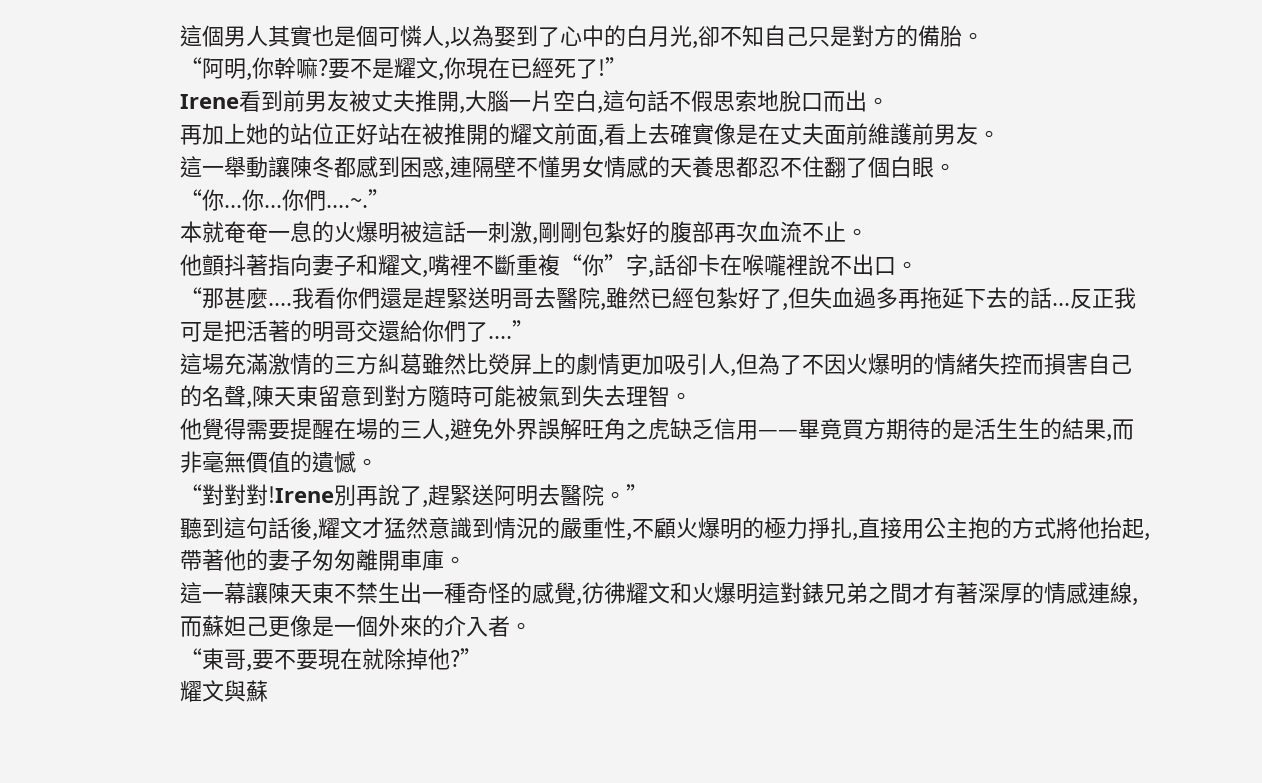這個男人其實也是個可憐人,以為娶到了心中的白月光,卻不知自己只是對方的備胎。
“阿明,你幹嘛?要不是耀文,你現在已經死了!”
Irene看到前男友被丈夫推開,大腦一片空白,這句話不假思索地脫口而出。
再加上她的站位正好站在被推開的耀文前面,看上去確實像是在丈夫面前維護前男友。
這一舉動讓陳冬都感到困惑,連隔壁不懂男女情感的天養思都忍不住翻了個白眼。
“你...你...你們....~.”
本就奄奄一息的火爆明被這話一刺激,剛剛包紮好的腹部再次血流不止。
他顫抖著指向妻子和耀文,嘴裡不斷重複“你”字,話卻卡在喉嚨裡說不出口。
“那甚麼....我看你們還是趕緊送明哥去醫院,雖然已經包紮好了,但失血過多再拖延下去的話...反正我可是把活著的明哥交還給你們了....”
這場充滿激情的三方糾葛雖然比熒屏上的劇情更加吸引人,但為了不因火爆明的情緒失控而損害自己的名聲,陳天東留意到對方隨時可能被氣到失去理智。
他覺得需要提醒在場的三人,避免外界誤解旺角之虎缺乏信用——畢竟買方期待的是活生生的結果,而非毫無價值的遺憾。
“對對對!Irene別再說了,趕緊送阿明去醫院。”
聽到這句話後,耀文才猛然意識到情況的嚴重性,不顧火爆明的極力掙扎,直接用公主抱的方式將他抬起,帶著他的妻子匆匆離開車庫。
這一幕讓陳天東不禁生出一種奇怪的感覺,彷彿耀文和火爆明這對錶兄弟之間才有著深厚的情感連線,而蘇妲己更像是一個外來的介入者。
“東哥,要不要現在就除掉他?”
耀文與蘇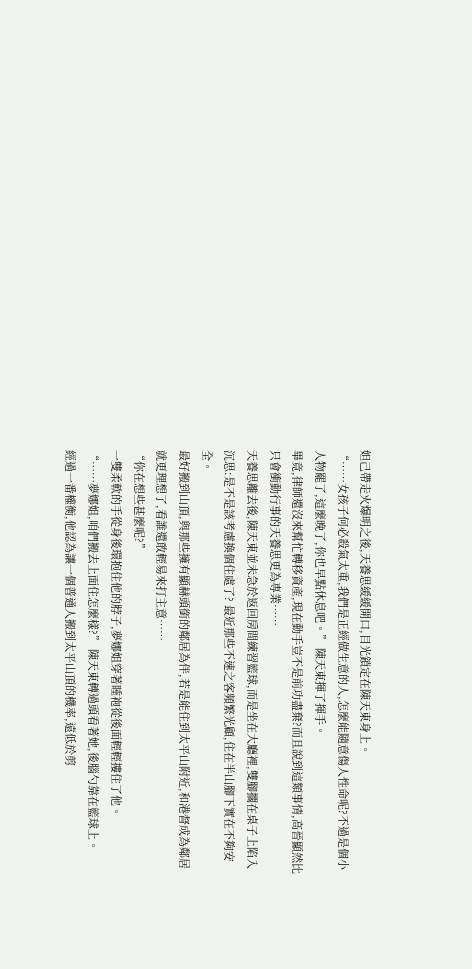妲己帶走火爆明之後,天養思緩緩開口,目光鎖定在陳天東身上。
“……女孩子何必殺氣太重,我們是正經做生意的人,怎麼能隨意傷人性命呢?不過是個小人物罷了,這麼晚了,你也早點休息吧。” 陳天東揮了揮手。
畢竟,律師還沒來幫忙轉移資產,現在動手豈不是前功盡棄?而且說到這類事情,高晉顯然比只會衝動行事的天養思更為專業……
天養思離去後,陳天東並未急於返回房間練習籃球,而是坐在大廳裡,雙腳擱在桌子上陷入沉思:是不是該考慮換個住處了? 最近那些不速之客頻繁光顧,住在半山腳下實在不夠安全。
最好搬到山頂,與那些擁有顯赫頭銜的鄰居為伴,若是能住到太平山附近,和港督成為鄰居就更理想了,看誰還敢輕易來打主意……
“你在想些甚麼呢?”
一雙柔軟的手從身後環抱住他的脖子,夢娜姐穿著睡袍從後面輕輕摟住了他。
“……夢娜姐,咱們搬去上面住怎麼樣?” 陳天東轉過頭看著她,後腦勺靠在籃球上。
經過一番權衡,他認為讓一個普通人搬到太平山頂的機率,遠低於剪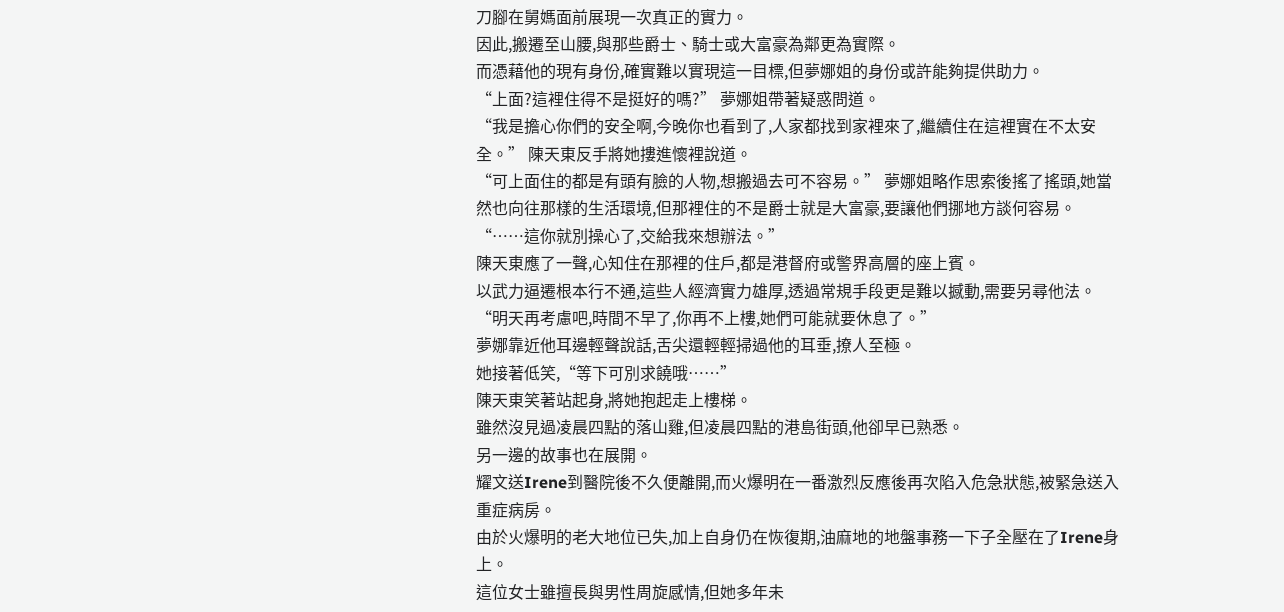刀腳在舅媽面前展現一次真正的實力。
因此,搬遷至山腰,與那些爵士、騎士或大富豪為鄰更為實際。
而憑藉他的現有身份,確實難以實現這一目標,但夢娜姐的身份或許能夠提供助力。
“上面?這裡住得不是挺好的嗎?” 夢娜姐帶著疑惑問道。
“我是擔心你們的安全啊,今晚你也看到了,人家都找到家裡來了,繼續住在這裡實在不太安全。” 陳天東反手將她摟進懷裡說道。
“可上面住的都是有頭有臉的人物,想搬過去可不容易。” 夢娜姐略作思索後搖了搖頭,她當然也向往那樣的生活環境,但那裡住的不是爵士就是大富豪,要讓他們挪地方談何容易。
“……這你就別操心了,交給我來想辦法。”
陳天東應了一聲,心知住在那裡的住戶,都是港督府或警界高層的座上賓。
以武力逼遷根本行不通,這些人經濟實力雄厚,透過常規手段更是難以撼動,需要另尋他法。
“明天再考慮吧,時間不早了,你再不上樓,她們可能就要休息了。”
夢娜靠近他耳邊輕聲說話,舌尖還輕輕掃過他的耳垂,撩人至極。
她接著低笑,“等下可別求饒哦……”
陳天東笑著站起身,將她抱起走上樓梯。
雖然沒見過凌晨四點的落山雞,但凌晨四點的港島街頭,他卻早已熟悉。
另一邊的故事也在展開。
耀文送Irene到醫院後不久便離開,而火爆明在一番激烈反應後再次陷入危急狀態,被緊急送入重症病房。
由於火爆明的老大地位已失,加上自身仍在恢復期,油麻地的地盤事務一下子全壓在了Irene身上。
這位女士雖擅長與男性周旋感情,但她多年未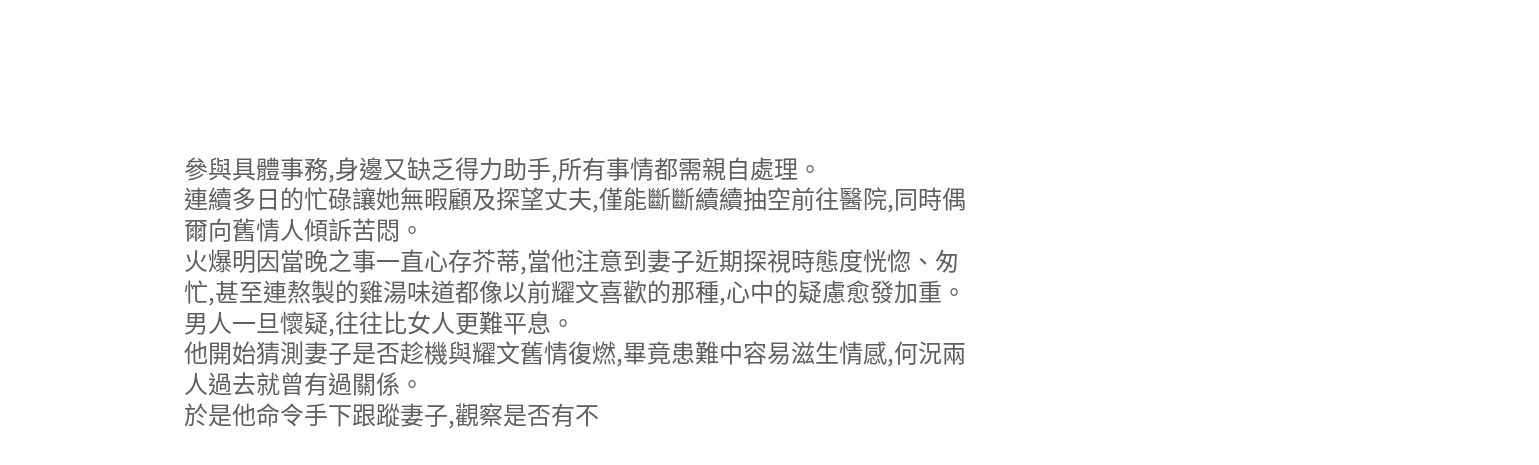參與具體事務,身邊又缺乏得力助手,所有事情都需親自處理。
連續多日的忙碌讓她無暇顧及探望丈夫,僅能斷斷續續抽空前往醫院,同時偶爾向舊情人傾訴苦悶。
火爆明因當晚之事一直心存芥蒂,當他注意到妻子近期探視時態度恍惚、匆忙,甚至連熬製的雞湯味道都像以前耀文喜歡的那種,心中的疑慮愈發加重。
男人一旦懷疑,往往比女人更難平息。
他開始猜測妻子是否趁機與耀文舊情復燃,畢竟患難中容易滋生情感,何況兩人過去就曾有過關係。
於是他命令手下跟蹤妻子,觀察是否有不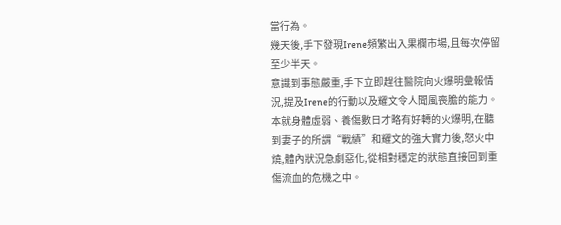當行為。
幾天後,手下發現Irene頻繁出入果欄市場,且每次停留至少半天。
意識到事態嚴重,手下立即趕往醫院向火爆明彙報情況,提及Irene的行動以及耀文令人聞風喪膽的能力。
本就身體虛弱、養傷數日才略有好轉的火爆明,在聽到妻子的所謂“戰績”和耀文的強大實力後,怒火中燒,體內狀況急劇惡化,從相對穩定的狀態直接回到重傷流血的危機之中。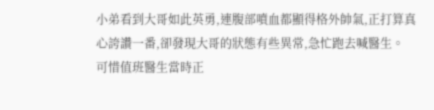小弟看到大哥如此英勇,連腹部噴血都顯得格外帥氣,正打算真心誇讚一番,卻發現大哥的狀態有些異常,急忙跑去喊醫生。
可惜值班醫生當時正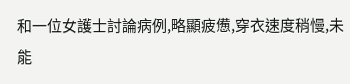和一位女護士討論病例,略顯疲憊,穿衣速度稍慢,未能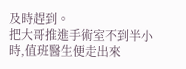及時趕到。
把大哥推進手術室不到半小時,值班醫生便走出來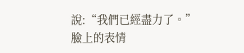說:“我們已經盡力了。”
臉上的表情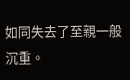如同失去了至親一般沉重。